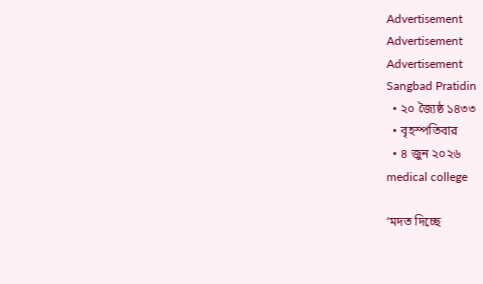Advertisement
Advertisement
Advertisement
Sangbad Pratidin
  • ২০ জ্যৈষ্ঠ ১৪৩৩
  • বৃহস্পতিবার
  • ৪ জুন ২০২৬
medical college

‘মদত দিচ্ছে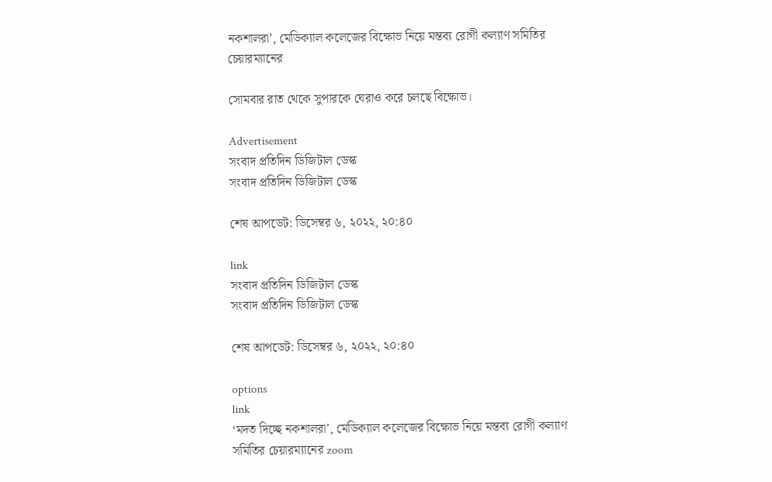নকশালরা’, মেডিক্যাল কলেজের বিক্ষোভ নিয়ে মন্তব্য রোগী কল্যাণ সমিতির চেয়ারম্যানের

সোমবার রাত থেকে সুপারকে ঘেরাও করে চলছে বিক্ষোভ।

Advertisement
সংবাদ প্রতিদিন ডিজিটাল ডেস্ক
সংবাদ প্রতিদিন ডিজিটাল ডেস্ক

শেষ আপডেট: ডিসেম্বর ৬, ২০২২, ২০:৪০

link
সংবাদ প্রতিদিন ডিজিটাল ডেস্ক
সংবাদ প্রতিদিন ডিজিটাল ডেস্ক

শেষ আপডেট: ডিসেম্বর ৬, ২০২২, ২০:৪০

options
link
‘মদত দিচ্ছে নকশালরা’, মেডিক্যাল কলেজের বিক্ষোভ নিয়ে মন্তব্য রোগী কল্যাণ সমিতির চেয়ারম্যানের zoom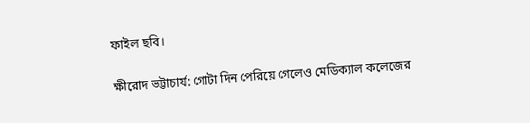ফাইল ছবি।

ক্ষীরোদ ভট্টাচার্য: গোটা দিন পেরিয়ে গেলেও মেডিক্যাল কলেজের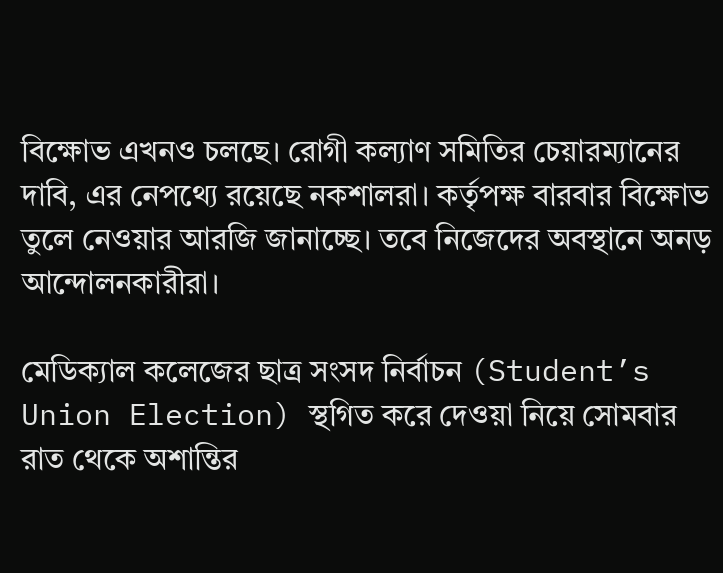বিক্ষোভ এখনও চলছে। রোগী কল্যাণ সমিতির চেয়ারম্যানের দাবি, এর নেপথ্যে রয়েছে নকশালরা। কর্তৃপক্ষ বারবার বিক্ষোভ তুলে নেওয়ার আরজি জানাচ্ছে। তবে নিজেদের অবস্থানে অনড় আন্দোলনকারীরা।

মেডিক্যাল কলেজের ছাত্র সংসদ নির্বাচন (Student’s Union Election) স্থগিত করে দেওয়া নিয়ে সোমবার রাত থেকে অশান্তির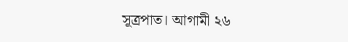সূত্রপাত। আগামী ২৬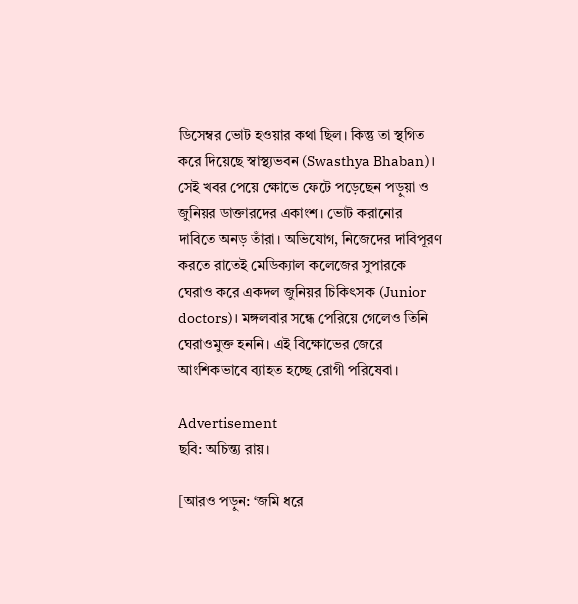ডিসেম্বর ভোট হওয়ার কথা ছিল। কিন্তু তা স্থগিত করে দিয়েছে স্বাস্থ্যভবন (Swasthya Bhaban)। সেই খবর পেয়ে ক্ষোভে ফেটে পড়েছেন পড়ুয়া ও জুনিয়র ডাক্তারদের একাংশ। ভোট করানোর দাবিতে অনড় তাঁরা। অভিযোগ, নিজেদের দাবিপূরণ করতে রাতেই মেডিক্যাল কলেজের সুপারকে ঘেরাও করে একদল জুনিয়র চিকিৎসক (Junior doctors)। মঙ্গলবার সন্ধে পেরিয়ে গেলেও তিনি ঘেরাওমুক্ত হননি। এই বিক্ষোভের জেরে আংশিকভাবে ব্যাহত হচ্ছে রোগী পরিষেবা।

Advertisement
ছবি: অচিন্ত্য রায়।

[আরও পড়ুন: ‘জমি ধরে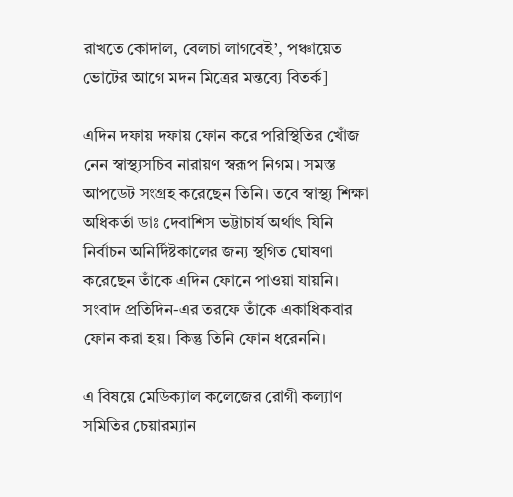রাখতে কোদাল, বেলচা লাগবেই’, পঞ্চায়েত ভোটের আগে মদন মিত্রের মন্তব্যে বিতর্ক]

এদিন দফায় দফায় ফোন করে পরিস্থিতির খোঁজ নেন স্বাস্থ্যসচিব নারায়ণ স্বরূপ নিগম। সমস্ত আপডেট সংগ্রহ করেছেন তিনি। তবে স্বাস্থ্য শিক্ষা অধিকর্তা ডাঃ দেবাশিস ভট্টাচার্য অর্থাৎ যিনি নির্বাচন অনির্দিষ্টকালের জন্য স্থগিত ঘোষণা করেছেন তাঁকে এদিন ফোনে পাওয়া যায়নি। সংবাদ প্রতিদিন-এর তরফে তাঁকে একাধিকবার ফোন করা হয়। কিন্তু তিনি ফোন ধরেননি।

এ বিষয়ে মেডিক্যাল কলেজের রোগী কল্যাণ সমিতির চেয়ারম্যান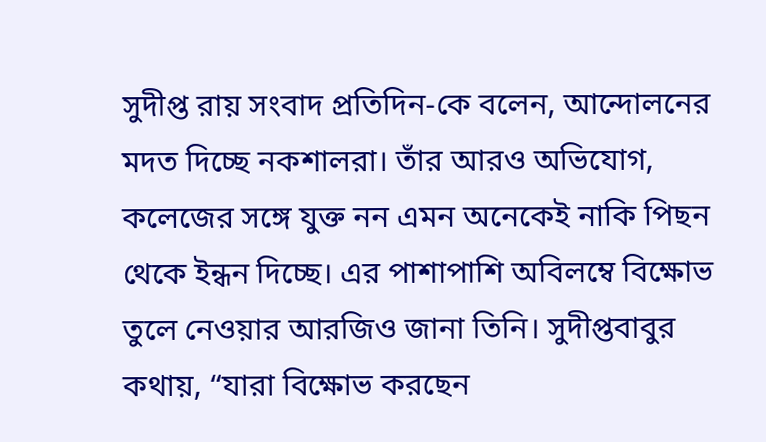সুদীপ্ত রায় সংবাদ প্রতিদিন-কে বলেন, আন্দোলনের মদত দিচ্ছে নকশালরা। তাঁর আরও অভিযোগ, কলেজের সঙ্গে যুক্ত নন এমন অনেকেই নাকি পিছন থেকে ইন্ধন দিচ্ছে। এর পাশাপাশি অবিলম্বে বিক্ষোভ তুলে নেওয়ার আরজিও জানা তিনি। সুদীপ্তবাবুর কথায়, “যারা বিক্ষোভ করছেন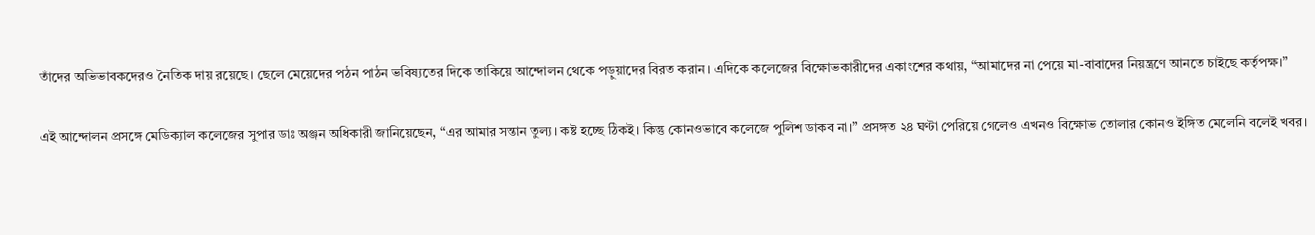তাঁদের অভিভাবকদেরও নৈতিক দায় রয়েছে। ছেলে মেয়েদের পঠন পাঠন ভবিষ্যতের দিকে তাকিয়ে আন্দোলন থেকে পড়ুয়াদের বিরত করান। এদিকে কলেজের বিক্ষোভকারীদের একাংশের কথায়, “আমাদের না পেয়ে মা-বাবাদের নিয়ন্ত্রণে আনতে চাইছে কর্তৃপক্ষ।”

এই আন্দোলন প্রসঙ্গে মেডিক্যাল কলেজের সুপার ডাঃ অঞ্জন অধিকারী জানিয়েছেন, “এর আমার সন্তান তুল্য। কষ্ট হচ্ছে ঠিকই। কিন্তু কোনওভাবে কলেজে পুলিশ ডাকব না।” প্রসঙ্গত ২৪ ঘণ্টা পেরিয়ে গেলেও এখনও বিক্ষোভ তোলার কোনও ইঙ্গিত মেলেনি বলেই খবর।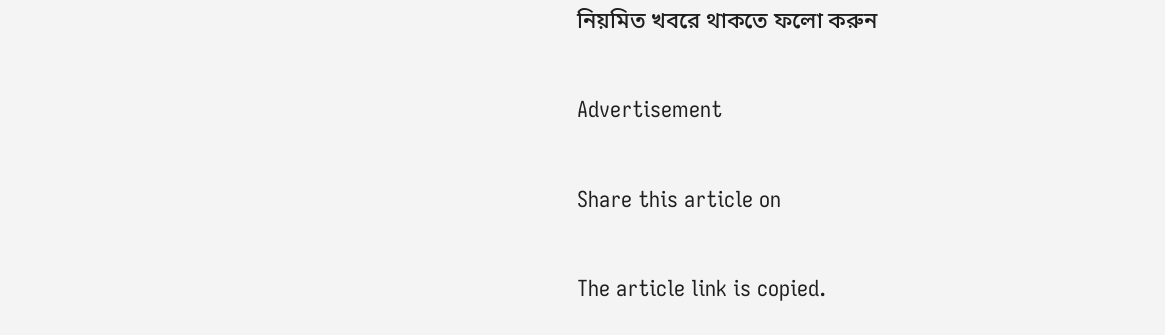নিয়মিত খবরে থাকতে ফলো করুন

Advertisement

Share this article on

The article link is copied.